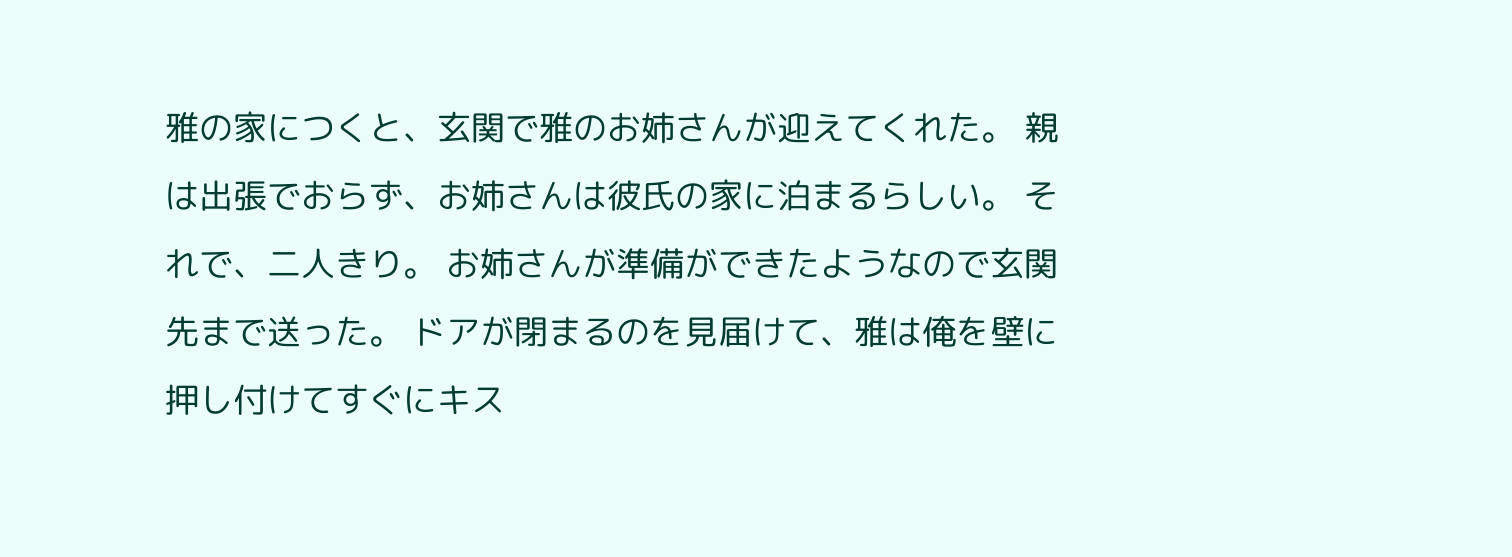雅の家につくと、玄関で雅のお姉さんが迎えてくれた。 親は出張でおらず、お姉さんは彼氏の家に泊まるらしい。 それで、二人きり。 お姉さんが準備ができたようなので玄関先まで送った。 ドアが閉まるのを見届けて、雅は俺を壁に押し付けてすぐにキス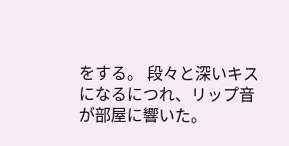をする。 段々と深いキスになるにつれ、リップ音が部屋に響いた。